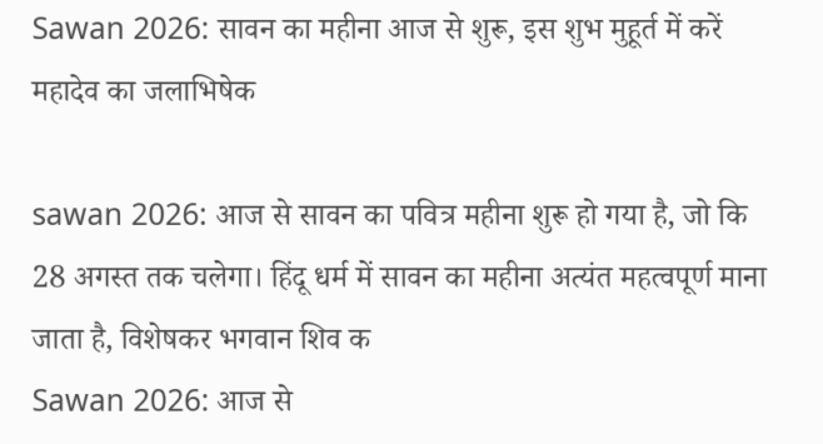Sawan 2026: सावन का महीना आज से शुरू, इस शुभ मुहूर्त में करें महादेव का जलाभिषेक

sawan 2026: आज से सावन का पवित्र महीना शुरू हो गया है, जो कि 28 अगस्त तक चलेगा। हिंदू धर्म में सावन का महीना अत्यंत महत्वपूर्ण माना जाता है, विशेषकर भगवान शिव क
Sawan 2026: आज से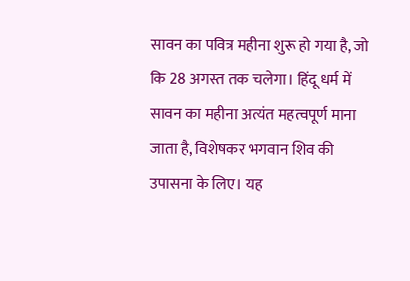सावन का पवित्र महीना शुरू हो गया है, जो कि 28 अगस्त तक चलेगा। हिंदू धर्म में सावन का महीना अत्यंत महत्वपूर्ण माना जाता है, विशेषकर भगवान शिव की उपासना के लिए। यह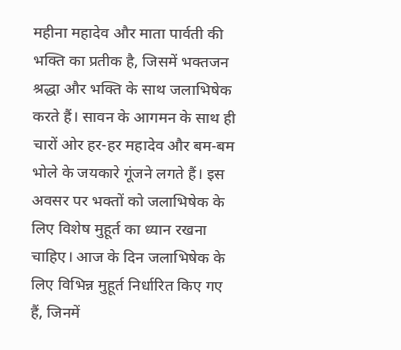महीना महादेव और माता पार्वती की भक्ति का प्रतीक है, जिसमें भक्तजन श्रद्धा और भक्ति के साथ जलाभिषेक करते हैं। सावन के आगमन के साथ ही चारों ओर हर-हर महादेव और बम-बम भोले के जयकारे गूंजने लगते हैं। इस अवसर पर भक्तों को जलाभिषेक के लिए विशेष मुहूर्त का ध्यान रखना चाहिए। आज के दिन जलाभिषेक के लिए विभिन्न मुहूर्त निर्धारित किए गए हैं, जिनमें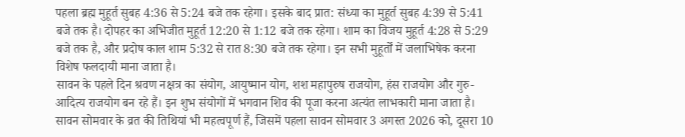पहला ब्रह्म मुहूर्त सुबह 4:36 से 5:24 बजे तक रहेगा। इसके बाद प्रात: संध्या का मुहूर्त सुबह 4:39 से 5:41 बजे तक है। दोपहर का अभिजीत मुहूर्त 12:20 से 1:12 बजे तक रहेगा। शाम का विजय मुहूर्त 4:28 से 5:29 बजे तक है, और प्रदोष काल शाम 5:32 से रात 8:30 बजे तक रहेगा। इन सभी मुहूर्तों में जलाभिषेक करना विशेष फलदायी माना जाता है।
सावन के पहले दिन श्रवण नक्षत्र का संयोग, आयुष्मान योग, शश महापुरुष राजयोग, हंस राजयोग और गुरु-आदित्य राजयोग बन रहे हैं। इन शुभ संयोगों में भगवान शिव की पूजा करना अत्यंत लाभकारी माना जाता है। सावन सोमवार के व्रत की तिथियां भी महत्वपूर्ण हैं, जिसमें पहला सावन सोमवार 3 अगस्त 2026 को, दूसरा 10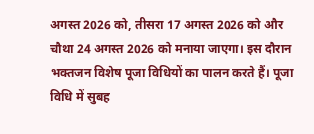अगस्त 2026 को, तीसरा 17 अगस्त 2026 को और चौथा 24 अगस्त 2026 को मनाया जाएगा। इस दौरान भक्तजन विशेष पूजा विधियों का पालन करते हैं। पूजा विधि में सुबह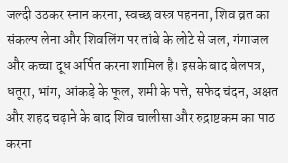जल्दी उठकर स्नान करना, स्वच्छ वस्त्र पहनना, शिव व्रत का संकल्प लेना और शिवलिंग पर तांबे के लोटे से जल, गंगाजल और कच्चा दूध अर्पित करना शामिल है। इसके बाद बेलपत्र, धतूरा, भांग, आंकड़े के फूल, शमी के पत्ते, सफेद चंदन, अक्षत और शहद चढ़ाने के बाद शिव चालीसा और रुद्राष्टकम का पाठ करना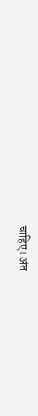चाहिए। अंत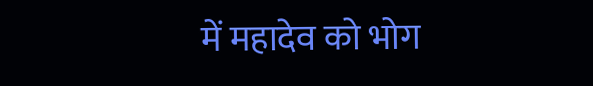में महादेव को भोग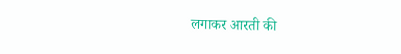लगाकर आरती की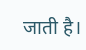जाती है।